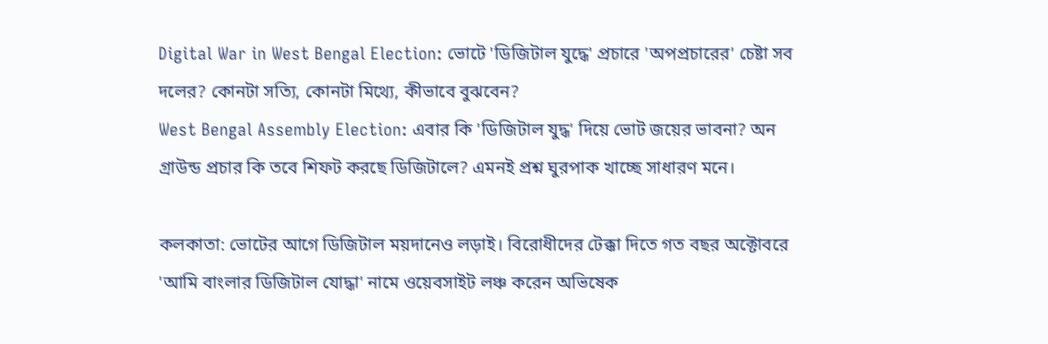Digital War in West Bengal Election: ভোটে 'ডিজিটাল যুদ্ধে' প্রচারে 'অপপ্রচারের' চেষ্টা সব দলের? কোনটা সত্যি, কোনটা মিথ্যে, কীভাবে বুঝবেন?
West Bengal Assembly Election: এবার কি 'ডিজিটাল যুদ্ধ' দিয়ে ভোট জয়ের ভাবনা? অন গ্রাউন্ড প্রচার কি তবে শিফট করছে ডিজিটালে? এমনই প্রশ্ন ঘুরপাক খাচ্ছে সাধারণ মনে।

কলকাতা: ভোটের আগে ডিজিটাল ময়দানেও লড়াই। বিরোধীদের টেক্কা দিতে গত বছর অক্টোবরে 'আমি বাংলার ডিজিটাল যোদ্ধা' নামে ওয়েবসাইট লঞ্চ করেন অভিষেক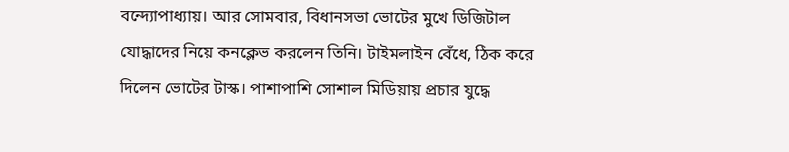বন্দ্যোপাধ্যায়। আর সোমবার, বিধানসভা ভোটের মুখে ডিজিটাল যোদ্ধাদের নিয়ে কনক্লেভ করলেন তিনি। টাইমলাইন বেঁধে, ঠিক করে দিলেন ভোটের টাস্ক। পাশাপাশি সোশাল মিডিয়ায় প্রচার যুদ্ধে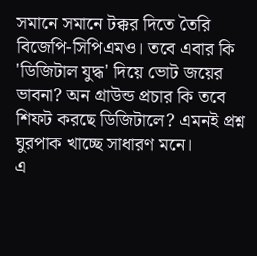সমানে সমানে টক্কর দিতে তৈরি বিজেপি-সিপিএমও। তবে এবার কি 'ডিজিটাল যুদ্ধ' দিয়ে ভোট জয়ের ভাবনা? অন গ্রাউন্ড প্রচার কি তবে শিফট করছে ডিজিটালে? এমনই প্রশ্ন ঘুরপাক খাচ্ছে সাধারণ মনে।
এ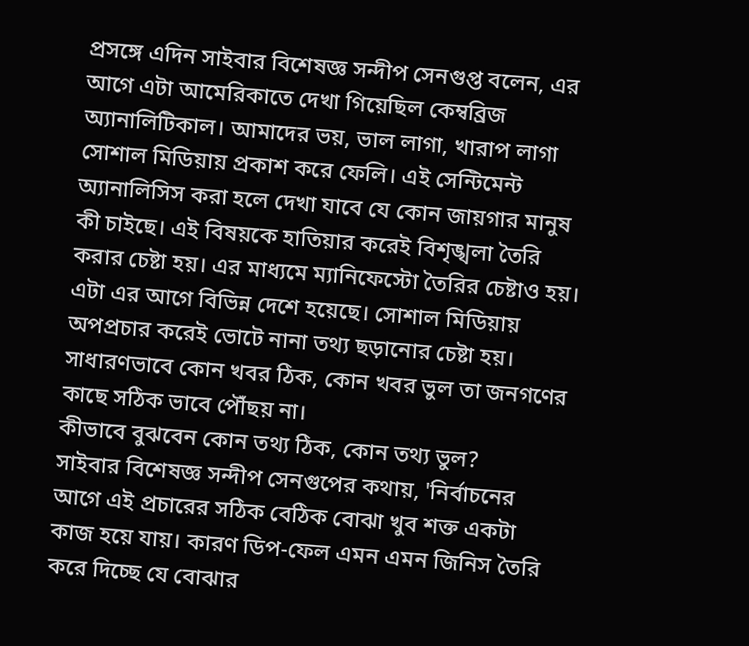প্রসঙ্গে এদিন সাইবার বিশেষজ্ঞ সন্দীপ সেনগুপ্ত বলেন, এর আগে এটা আমেরিকাতে দেখা গিয়েছিল কেম্বব্রিজ অ্যানালিটিকাল। আমাদের ভয়, ভাল লাগা, খারাপ লাগা সোশাল মিডিয়ায় প্রকাশ করে ফেলি। এই সেন্টিমেন্ট অ্যানালিসিস করা হলে দেখা যাবে যে কোন জায়গার মানুষ কী চাইছে। এই বিষয়কে হাতিয়ার করেই বিশৃঙ্খলা তৈরি করার চেষ্টা হয়। এর মাধ্যমে ম্যানিফেস্টো তৈরির চেষ্টাও হয়। এটা এর আগে বিভিন্ন দেশে হয়েছে। সোশাল মিডিয়ায় অপপ্রচার করেই ভোটে নানা তথ্য ছড়ানোর চেষ্টা হয়। সাধারণভাবে কোন খবর ঠিক, কোন খবর ভুল তা জনগণের কাছে সঠিক ভাবে পৌঁছয় না।
কীভাবে বুঝবেন কোন তথ্য ঠিক, কোন তথ্য ভুল?
সাইবার বিশেষজ্ঞ সন্দীপ সেনগুপের কথায়, 'নির্বাচনের আগে এই প্রচারের সঠিক বেঠিক বোঝা খুব শক্ত একটা কাজ হয়ে যায়। কারণ ডিপ-ফেল এমন এমন জিনিস তৈরি করে দিচ্ছে যে বোঝার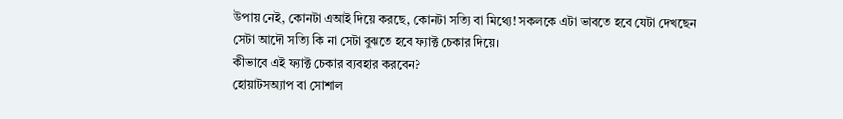উপায় নেই, কোনটা এআই দিয়ে করছে, কোনটা সত্যি বা মিথ্যে! সকলকে এটা ভাবতে হবে যেটা দেখছেন সেটা আদৌ সত্যি কি না সেটা বুঝতে হবে ফ্যাক্ট চেকার দিয়ে।
কীভাবে এই ফ্যাক্ট চেকার ব্যবহার করবেন?
হোয়াটসঅ্যাপ বা সোশাল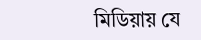মিডিয়ায় যে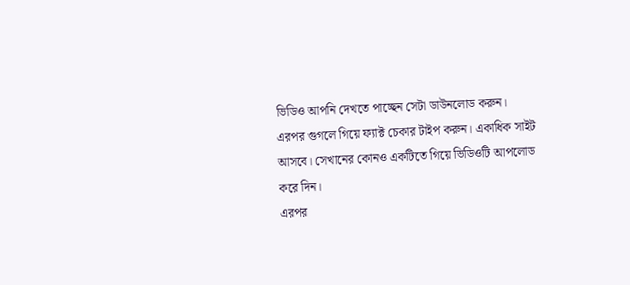ভিডিও আপনি দেখতে পাচ্ছেন সেটা ডাউনলোড করুন।
এরপর গুগলে গিয়ে ফ্যাক্ট চেকার টাইপ করুন। একাধিক সাইট আসবে। সেখানের কোনও একটিতে গিয়ে ভিডিওটি আপলোড করে দিন।
এরপর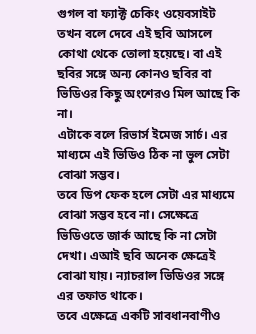গুগল বা ফ্যাক্ট চেকিং ওয়েবসাইট তখন বলে দেবে এই ছবি আসলে কোথা থেকে তোলা হয়েছে। বা এই ছবির সঙ্গে অন্য কোনও ছবির বা ভিডিওর কিছু অংশেরও মিল আছে কি না।
এটাকে বলে রিভার্স ইমেজ সার্চ। এর মাধ্যমে এই ভিডিও ঠিক না ভুল সেটা বোঝা সম্ভব।
তবে ডিপ ফেক হলে সেটা এর মাধ্যমে বোঝা সম্ভব হবে না। সেক্ষেত্রে ভিডিওতে জার্ক আছে কি না সেটা দেখা। এআই ছবি অনেক ক্ষেত্রেই বোঝা যায়। ন্যাচরাল ভিডিওর সঙ্গে এর তফাত থাকে।
তবে এক্ষেত্রে একটি সাবধানবাণীও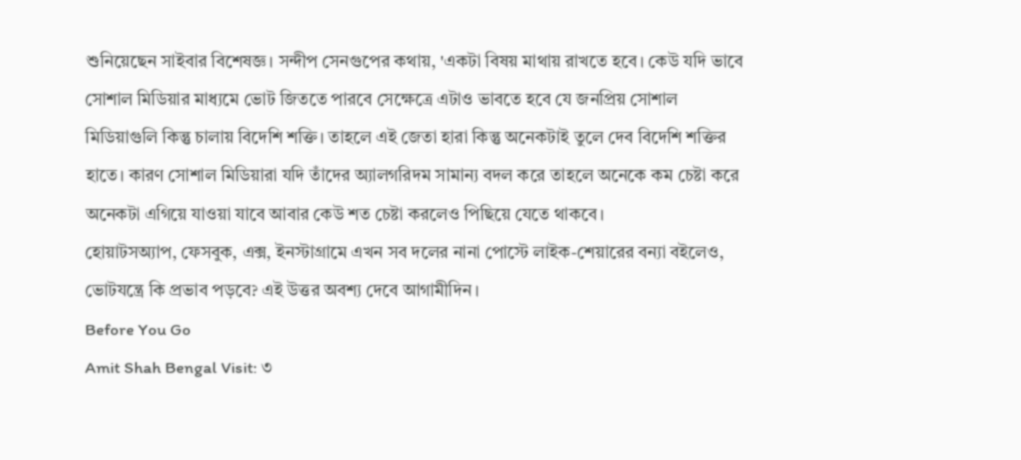শুনিয়েছেন সাইবার বিশেষজ্ঞ। সন্দীপ সেনগুপের কথায়, 'একটা বিষয় মাথায় রাখতে হবে। কেউ যদি ভাবে সোশাল মিডিয়ার মাধ্যমে ভোট জিততে পারবে সেক্ষেত্রে এটাও ভাবতে হবে যে জনপ্রিয় সোশাল মিডিয়াগুলি কিন্তু চালায় বিদেশি শক্তি। তাহলে এই জেতা হারা কিন্তু অনেকটাই তুলে দেব বিদেশি শক্তির হাতে। কারণ সোশাল মিডিয়ারা যদি তাঁদের অ্যালগরিদম সামান্য বদল করে তাহলে অনেকে কম চেষ্টা করে অনেকটা এগিয়ে যাওয়া যাবে আবার কেউ শত চেষ্টা করলেও পিছিয়ে যেতে থাকবে।
হোয়াটসঅ্যাপ, ফেসবুক, এক্স, ইনস্টাগ্রামে এখন সব দলের নানা পোস্টে লাইক-শেয়ারের বন্যা বইলেও, ভোটযন্ত্রে কি প্রভাব পড়বে? এই উত্তর অবশ্য দেবে আগামীদিন।
Before You Go
Amit Shah Bengal Visit: ৩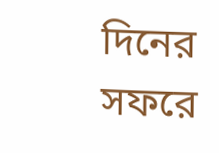দিনের সফরে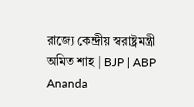রাজ্যে কেন্দ্রীয় স্বরাষ্ট্রমন্ত্রী অমিত শাহ | BJP | ABP Ananda